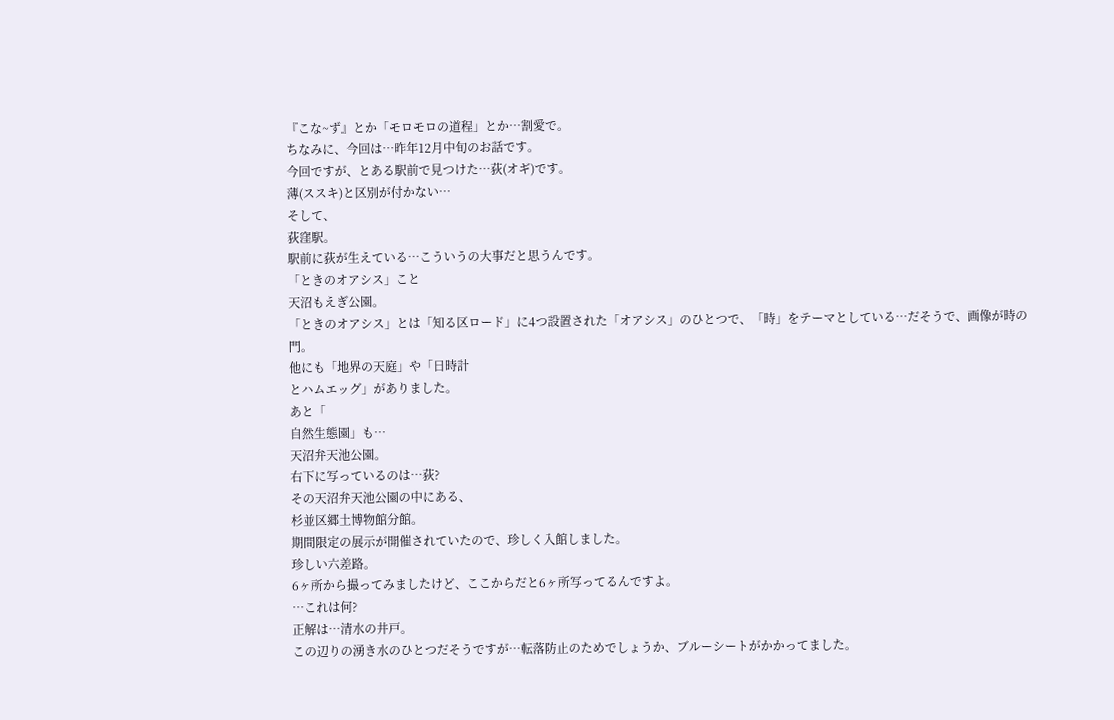『こな~ず』とか「モロモロの道程」とか…割愛で。
ちなみに、今回は…昨年12月中旬のお話です。
今回ですが、とある駅前で見つけた…荻(オギ)です。
薄(ススキ)と区別が付かない…
そして、
荻窪駅。
駅前に荻が生えている…こういうの大事だと思うんです。
「ときのオアシス」こと
天沼もえぎ公園。
「ときのオアシス」とは「知る区ロード」に4つ設置された「オアシス」のひとつで、「時」をテーマとしている…だそうで、画像が時の門。
他にも「地界の天庭」や「日時計
とハムエッグ」がありました。
あと「
自然生態園」も…
天沼弁天池公園。
右下に写っているのは…荻?
その天沼弁天池公園の中にある、
杉並区郷土博物館分館。
期間限定の展示が開催されていたので、珍しく入館しました。
珍しい六差路。
6ヶ所から撮ってみましたけど、ここからだと6ヶ所写ってるんですよ。
…これは何?
正解は…清水の井戸。
この辺りの湧き水のひとつだそうですが…転落防止のためでしょうか、ブルーシートがかかってました。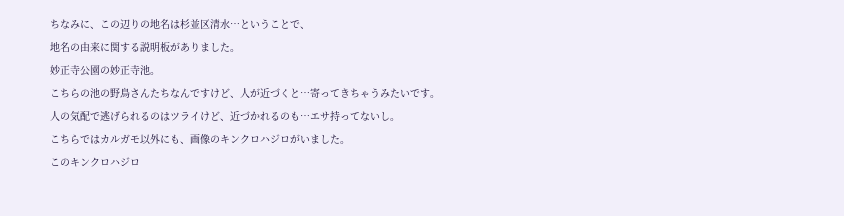ちなみに、この辺りの地名は杉並区清水…ということで、
地名の由来に関する説明板がありました。
妙正寺公園の妙正寺池。
こちらの池の野鳥さんたちなんですけど、人が近づくと…寄ってきちゃうみたいです。
人の気配で逃げられるのはツライけど、近づかれるのも…エサ持ってないし。
こちらではカルガモ以外にも、画像のキンクロハジロがいました。
このキンクロハジロ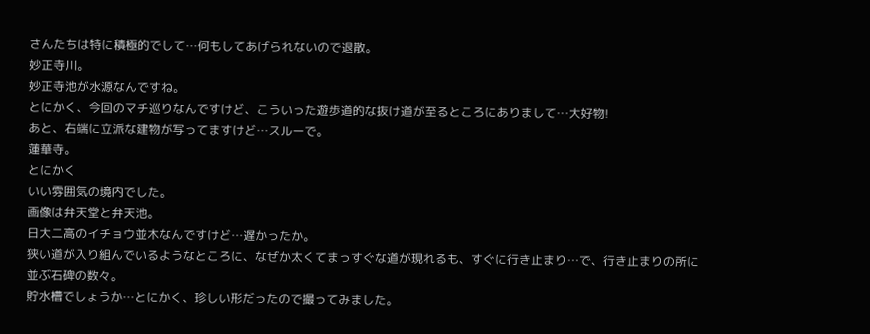さんたちは特に積極的でして…何もしてあげられないので退散。
妙正寺川。
妙正寺池が水源なんですね。
とにかく、今回のマチ巡りなんですけど、こういった遊歩道的な抜け道が至るところにありまして…大好物!
あと、右端に立派な建物が写ってますけど…スルーで。
蓮華寺。
とにかく
いい雰囲気の境内でした。
画像は弁天堂と弁天池。
日大二高のイチョウ並木なんですけど…遅かったか。
狭い道が入り組んでいるようなところに、なぜか太くてまっすぐな道が現れるも、すぐに行き止まり…で、行き止まりの所に並ぶ石碑の数々。
貯水槽でしょうか…とにかく、珍しい形だったので撮ってみました。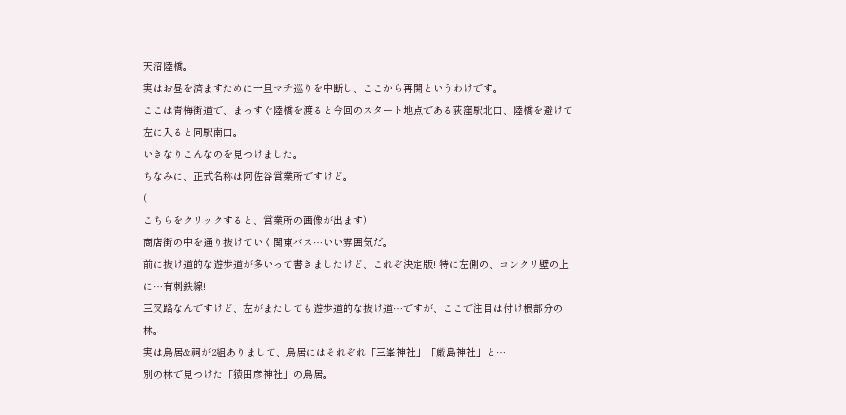天沼陸橋。
実はお昼を済ますために一旦マチ巡りを中断し、ここから再開というわけです。
ここは青梅街道で、まっすぐ陸橋を渡ると今回のスタート地点である荻窪駅北口、陸橋を避けて左に入ると同駅南口。
いきなりこんなのを見つけました。
ちなみに、正式名称は阿佐谷営業所ですけど。
(
こちらをクリックすると、営業所の画像が出ます)
商店街の中を通り抜けていく関東バス…いい雰囲気だ。
前に抜け道的な遊歩道が多いって書きましたけど、これぞ決定版! 特に左側の、コンクリ壁の上に…有刺鉄線!
三叉路なんですけど、左がまたしても遊歩道的な抜け道…ですが、ここで注目は付け根部分の林。
実は鳥居&祠が2組ありまして、鳥居にはそれぞれ「三峯神社」「厳島神社」と…
別の林で見つけた「猿田彦神社」の鳥居。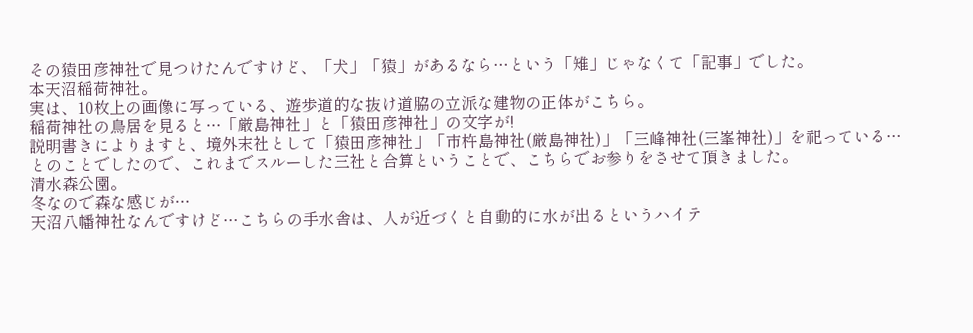その猿田彦神社で見つけたんですけど、「犬」「猿」があるなら…という「雉」じゃなくて「記事」でした。
本天沼稲荷神社。
実は、10枚上の画像に写っている、遊歩道的な抜け道脇の立派な建物の正体がこちら。
稲荷神社の鳥居を見ると…「厳島神社」と「猿田彦神社」の文字が!
説明書きによりますと、境外末社として「猿田彦神社」「市杵島神社(厳島神社)」「三峰神社(三峯神社)」を祀っている…とのことでしたので、これまでスルーした三社と合算ということで、こちらでお参りをさせて頂きました。
清水森公園。
冬なので森な感じが…
天沼八幡神社なんですけど…こちらの手水舎は、人が近づくと自動的に水が出るというハイテ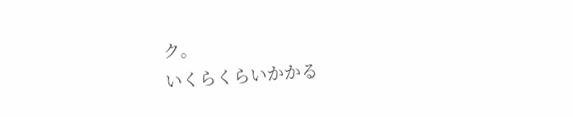ク。
いくらくらいかかる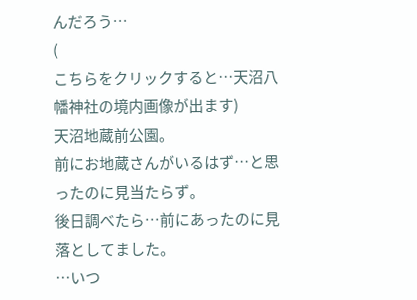んだろう…
(
こちらをクリックすると…天沼八幡神社の境内画像が出ます)
天沼地蔵前公園。
前にお地蔵さんがいるはず…と思ったのに見当たらず。
後日調べたら…前にあったのに見落としてました。
…いつ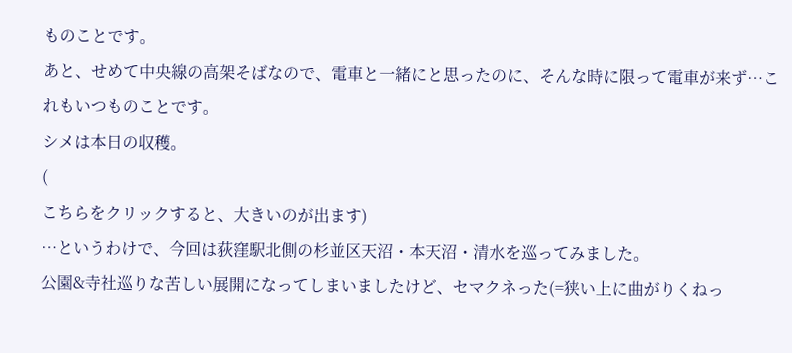ものことです。
あと、せめて中央線の高架そばなので、電車と一緒にと思ったのに、そんな時に限って電車が来ず…これもいつものことです。
シメは本日の収穫。
(
こちらをクリックすると、大きいのが出ます)
…というわけで、今回は荻窪駅北側の杉並区天沼・本天沼・清水を巡ってみました。
公園&寺社巡りな苦しい展開になってしまいましたけど、セマクネった(=狭い上に曲がりくねっ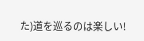た)道を巡るのは楽しい!